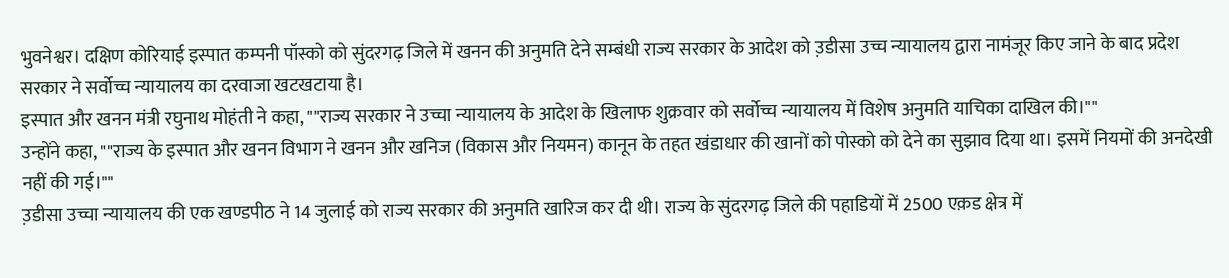भुवनेश्वर। दक्षिण कोरियाई इस्पात कम्पनी पॉस्को को सुंदरगढ़ जिले में खनन की अनुमति देने सम्बंधी राज्य सरकार के आदेश को उ़डीसा उच्च न्यायालय द्वारा नामंजूर किए जाने के बाद प्रदेश सरकार ने सर्वोच्च न्यायालय का दरवाजा खटखटाया है।
इस्पात और खनन मंत्री रघुनाथ मोहंती ने कहा, ""राज्य सरकार ने उच्चा न्यायालय के आदेश के खिलाफ शुक्रवार को सर्वोच्च न्यायालय में विशेष अनुमति याचिका दाखिल की।""
उन्होंने कहा, ""राज्य के इस्पात और खनन विभाग ने खनन और खनिज (विकास और नियमन) कानून के तहत खंडाधार की खानों को पोस्को को देने का सुझाव दिया था। इसमें नियमों की अनदेखी नहीं की गई।""
उ़डीसा उच्चा न्यायालय की एक खण्डपीठ ने 14 जुलाई को राज्य सरकार की अनुमति खारिज कर दी थी। राज्य के सुंदरगढ़ जिले की पहाडियों में 2500 एक़ड क्षेत्र में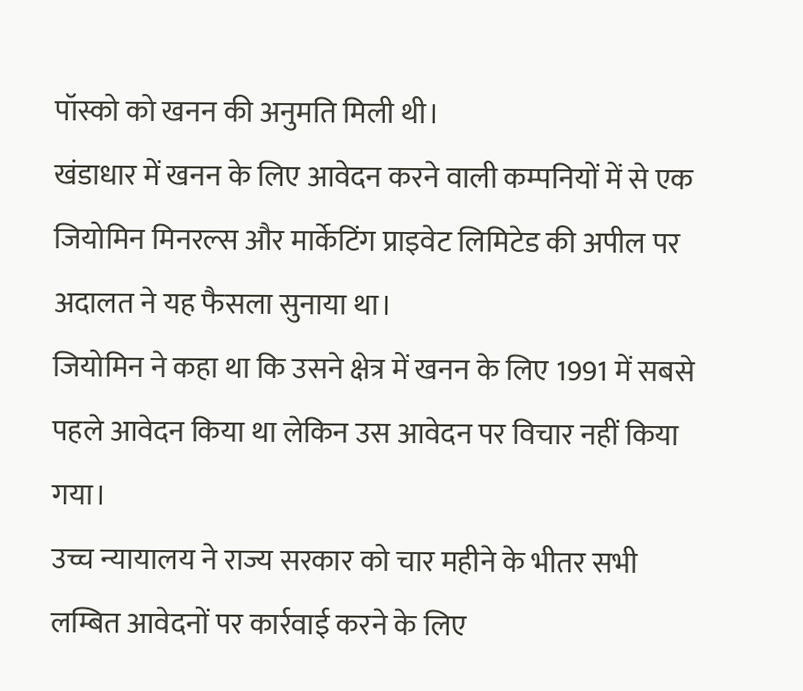पॉस्को को खनन की अनुमति मिली थी।
खंडाधार में खनन के लिए आवेदन करने वाली कम्पनियों में से एक जियोमिन मिनरल्स और मार्केटिंग प्राइवेट लिमिटेड की अपील पर अदालत ने यह फैसला सुनाया था।
जियोमिन ने कहा था कि उसने क्षेत्र में खनन के लिए 1991 में सबसे पहले आवेदन किया था लेकिन उस आवेदन पर विचार नहीं किया गया।
उच्च न्यायालय ने राज्य सरकार को चार महीने के भीतर सभी लम्बित आवेदनों पर कार्रवाई करने के लिए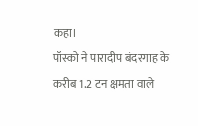कहा।
पॉस्को ने पारादीप बंदरगाह के करीब 1.2 टन क्षमता वाले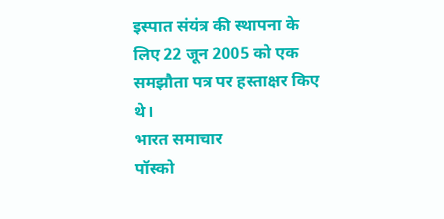इस्पात संयंत्र की स्थापना के लिए 22 जून 2005 को एक समझौता पत्र पर हस्ताक्षर किए थे।
भारत समाचार
पॉस्को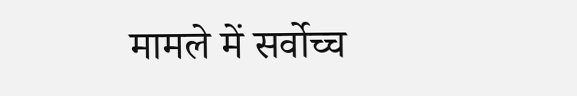मामले में सर्वोच्च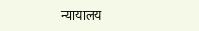न्यायालय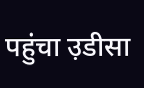पहुंचा उ़डीसा